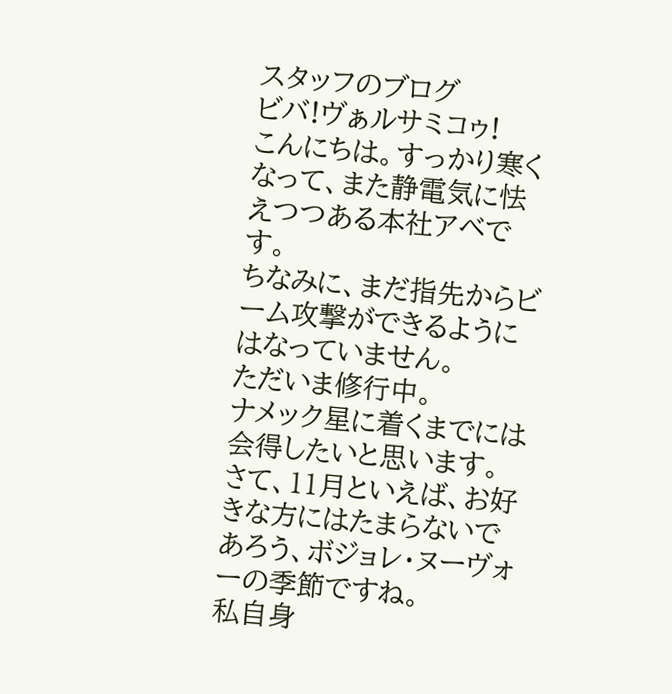スタッフのブログ
ビバ!ヴぁルサミコゥ!
こんにちは。すっかり寒くなって、また静電気に怯えつつある本社アベです。
ちなみに、まだ指先からビーム攻撃ができるようにはなっていません。
ただいま修行中。
ナメック星に着くまでには会得したいと思います。
さて、11月といえば、お好きな方にはたまらないであろう、ボジョレ・ヌーヴォーの季節ですね。
私自身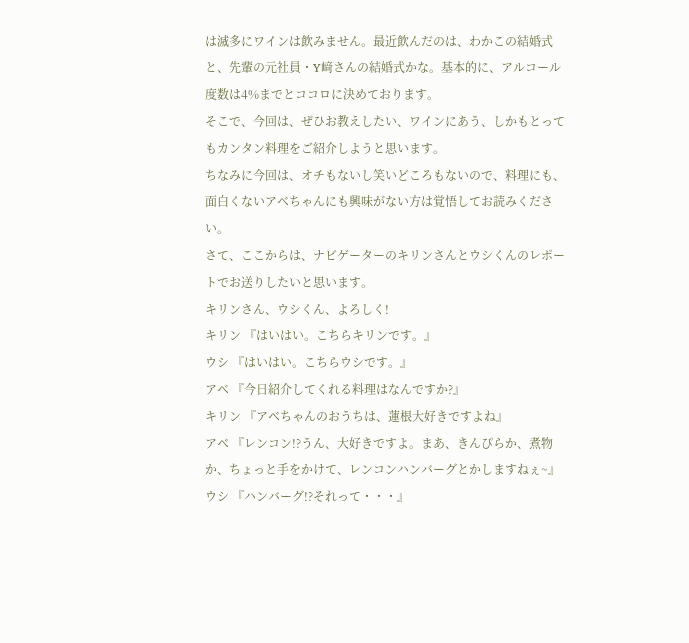は滅多にワインは飲みません。最近飲んだのは、わかこの結婚式と、先輩の元社員・Y﨑さんの結婚式かな。基本的に、アルコール度数は4%までとココロに決めております。
そこで、今回は、ぜひお教えしたい、ワインにあう、しかもとってもカンタン料理をご紹介しようと思います。
ちなみに今回は、オチもないし笑いどころもないので、料理にも、面白くないアベちゃんにも興味がない方は覚悟してお読みください。
さて、ここからは、ナビゲーターのキリンさんとウシくんのレポートでお送りしたいと思います。
キリンさん、ウシくん、よろしく!
キリン 『はいはい。こちらキリンです。』
ウシ 『はいはい。こちらウシです。』
アベ 『今日紹介してくれる料理はなんですか?』
キリン 『アベちゃんのおうちは、蓮根大好きですよね』
アベ 『レンコン!?うん、大好きですよ。まあ、きんぴらか、煮物か、ちょっと手をかけて、レンコンハンバーグとかしますねぇ~』
ウシ 『ハンバーグ!?それって・・・』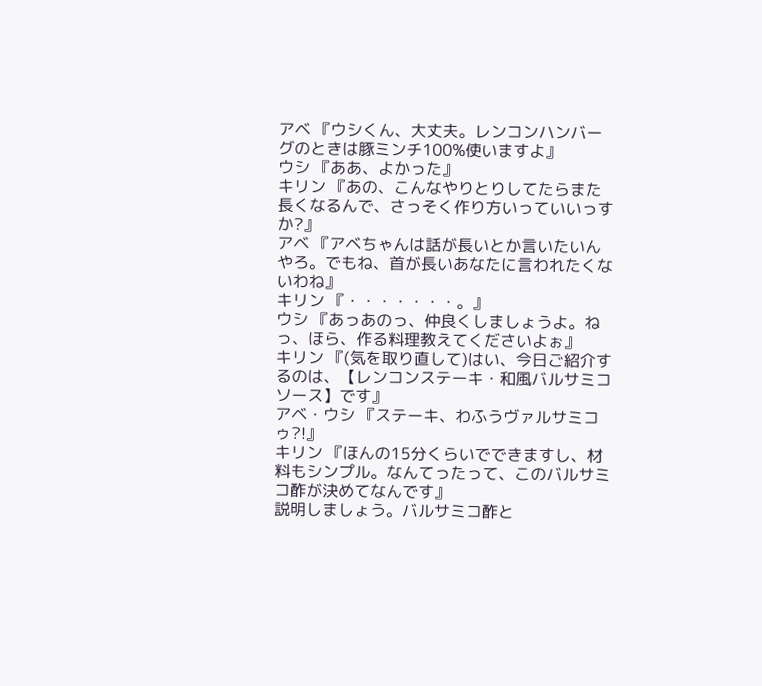アベ 『ウシくん、大丈夫。レンコンハンバーグのときは豚ミンチ100%使いますよ』
ウシ 『ああ、よかった』
キリン 『あの、こんなやりとりしてたらまた長くなるんで、さっそく作り方いっていいっすか?』
アベ 『アベちゃんは話が長いとか言いたいんやろ。でもね、首が長いあなたに言われたくないわね』
キリン 『・・・・・・・。』
ウシ 『あっあのっ、仲良くしましょうよ。ねっ、ほら、作る料理教えてくださいよぉ』
キリン 『(気を取り直して)はい、今日ご紹介するのは、【レンコンステーキ・和風バルサミコソース】です』
アベ・ウシ 『ステーキ、わふうヴァルサミコゥ?!』
キリン 『ほんの15分くらいでできますし、材料もシンプル。なんてったって、このバルサミコ酢が決めてなんです』
説明しましょう。バルサミコ酢と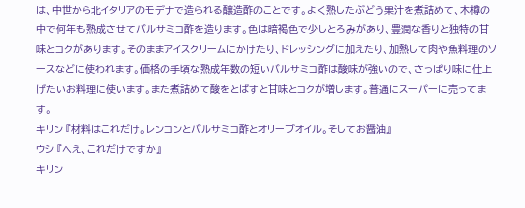は、中世から北イタリアのモデナで造られる醸造酢のことです。よく熟したぶどう果汁を煮詰めて、木樽の中で何年も熟成させてバルサミコ酢を造ります。色は暗褐色で少しとろみがあり、豊潤な香りと独特の甘味とコクがあります。そのままアイスクリームにかけたり、ドレッシングに加えたり、加熱して肉や魚料理のソースなどに使われます。価格の手頃な熟成年数の短いバルサミコ酢は酸味が強いので、さっぱり味に仕上げたいお料理に使います。また煮詰めて酸をとばすと甘味とコクが増します。普通にスーパーに売ってます。
キリン 『材料はこれだけ。レンコンとバルサミコ酢とオリーブオイル。そしてお醤油』
ウシ 『へえ、これだけですか』
キリン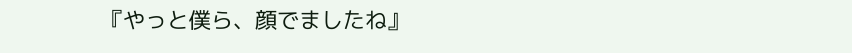『やっと僕ら、顔でましたね』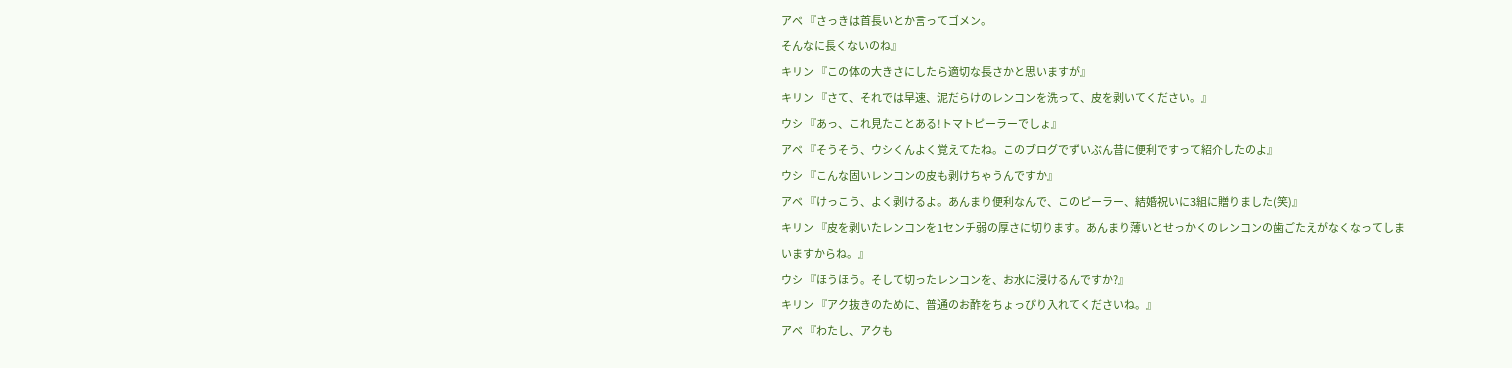アベ 『さっきは首長いとか言ってゴメン。
そんなに長くないのね』
キリン 『この体の大きさにしたら適切な長さかと思いますが』
キリン 『さて、それでは早速、泥だらけのレンコンを洗って、皮を剥いてください。』
ウシ 『あっ、これ見たことある!トマトピーラーでしょ』
アベ 『そうそう、ウシくんよく覚えてたね。このブログでずいぶん昔に便利ですって紹介したのよ』
ウシ 『こんな固いレンコンの皮も剥けちゃうんですか』
アベ 『けっこう、よく剥けるよ。あんまり便利なんで、このピーラー、結婚祝いに3組に贈りました(笑)』
キリン 『皮を剥いたレンコンを1センチ弱の厚さに切ります。あんまり薄いとせっかくのレンコンの歯ごたえがなくなってしまいますからね。』
ウシ 『ほうほう。そして切ったレンコンを、お水に浸けるんですか?』
キリン 『アク抜きのために、普通のお酢をちょっぴり入れてくださいね。』
アベ 『わたし、アクも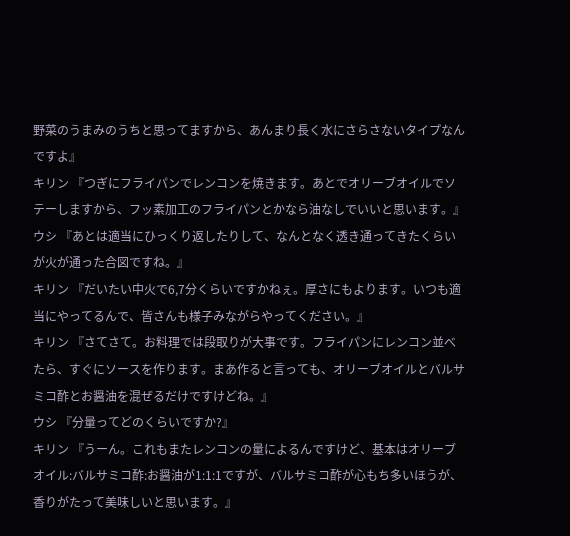野菜のうまみのうちと思ってますから、あんまり長く水にさらさないタイプなんですよ』
キリン 『つぎにフライパンでレンコンを焼きます。あとでオリーブオイルでソテーしますから、フッ素加工のフライパンとかなら油なしでいいと思います。』
ウシ 『あとは適当にひっくり返したりして、なんとなく透き通ってきたくらいが火が通った合図ですね。』
キリン 『だいたい中火で6,7分くらいですかねぇ。厚さにもよります。いつも適当にやってるんで、皆さんも様子みながらやってください。』
キリン 『さてさて。お料理では段取りが大事です。フライパンにレンコン並べたら、すぐにソースを作ります。まあ作ると言っても、オリーブオイルとバルサミコ酢とお醤油を混ぜるだけですけどね。』
ウシ 『分量ってどのくらいですか?』
キリン 『うーん。これもまたレンコンの量によるんですけど、基本はオリーブオイル:バルサミコ酢:お醤油が1:1:1ですが、バルサミコ酢が心もち多いほうが、香りがたって美味しいと思います。』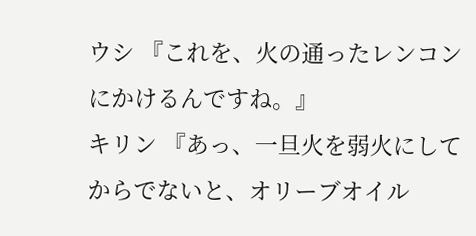ウシ 『これを、火の通ったレンコンにかけるんですね。』
キリン 『あっ、一旦火を弱火にしてからでないと、オリーブオイル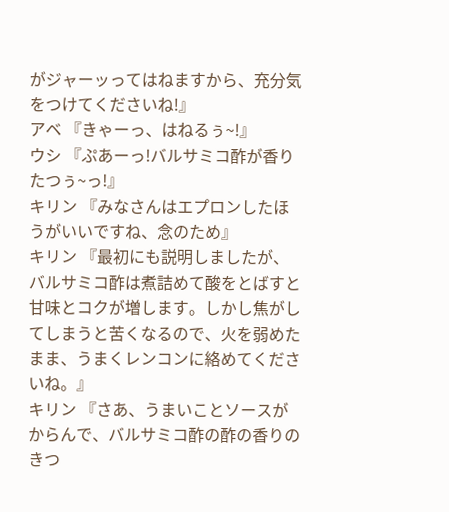がジャーッってはねますから、充分気をつけてくださいね!』
アベ 『きゃーっ、はねるぅ~!』
ウシ 『ぷあーっ!バルサミコ酢が香りたつぅ~っ!』
キリン 『みなさんはエプロンしたほうがいいですね、念のため』
キリン 『最初にも説明しましたが、バルサミコ酢は煮詰めて酸をとばすと甘味とコクが増します。しかし焦がしてしまうと苦くなるので、火を弱めたまま、うまくレンコンに絡めてくださいね。』
キリン 『さあ、うまいことソースがからんで、バルサミコ酢の酢の香りのきつ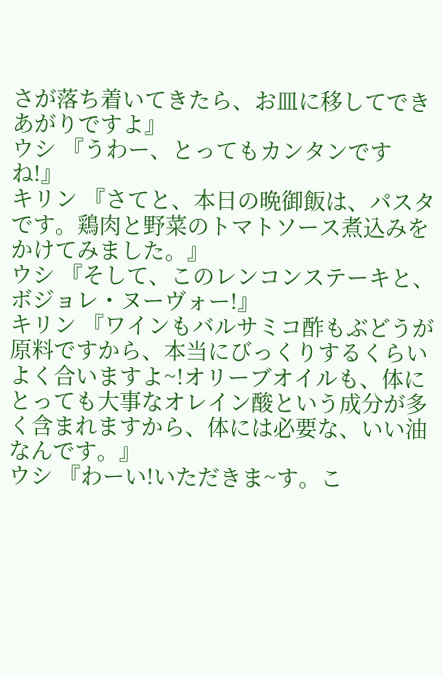さが落ち着いてきたら、お皿に移してできあがりですよ』
ウシ 『うわー、とってもカンタンですね!』
キリン 『さてと、本日の晩御飯は、パスタです。鶏肉と野菜のトマトソース煮込みをかけてみました。』
ウシ 『そして、このレンコンステーキと、ボジョレ・ヌーヴォー!』
キリン 『ワインもバルサミコ酢もぶどうが原料ですから、本当にびっくりするくらいよく合いますよ~!オリーブオイルも、体にとっても大事なオレイン酸という成分が多く含まれますから、体には必要な、いい油なんです。』
ウシ 『わーい!いただきま~す。こ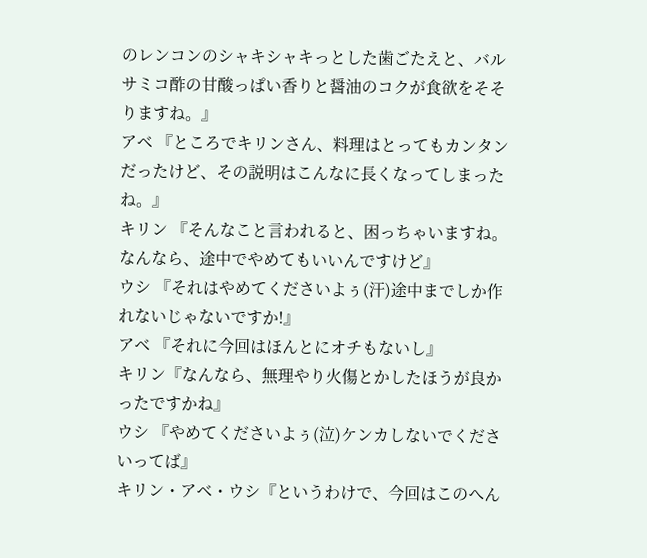のレンコンのシャキシャキっとした歯ごたえと、バルサミコ酢の甘酸っぱい香りと醤油のコクが食欲をそそりますね。』
アベ 『ところでキリンさん、料理はとってもカンタンだったけど、その説明はこんなに長くなってしまったね。』
キリン 『そんなこと言われると、困っちゃいますね。なんなら、途中でやめてもいいんですけど』
ウシ 『それはやめてくださいよぅ(汗)途中までしか作れないじゃないですか!』
アベ 『それに今回はほんとにオチもないし』
キリン『なんなら、無理やり火傷とかしたほうが良かったですかね』
ウシ 『やめてくださいよぅ(泣)ケンカしないでくださいってば』
キリン・アベ・ウシ『というわけで、今回はこのへん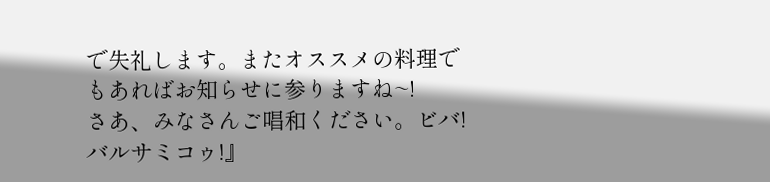で失礼します。またオススメの料理でもあればお知らせに参りますね~!
さあ、みなさんご唱和ください。ビバ!バルサミコゥ!』